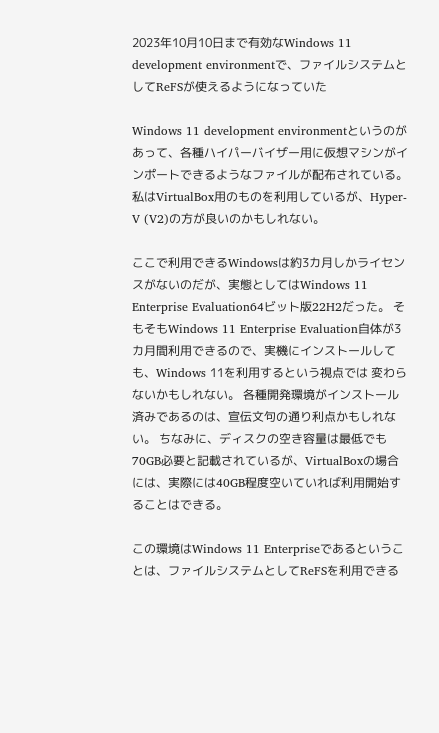2023年10月10日まで有効なWindows 11 development environmentで、ファイルシステムとしてReFSが使えるようになっていた

Windows 11 development environmentというのがあって、各種ハイパーバイザー用に仮想マシンがインポートできるようなファイルが配布されている。 私はVirtualBox用のものを利用しているが、Hyper-V (V2)の方が良いのかもしれない。

ここで利用できるWindowsは約3カ月しかライセンスがないのだが、実態としてはWindows 11 Enterprise Evaluation64ビット版22H2だった。 そもそもWindows 11 Enterprise Evaluation自体が3カ月間利用できるので、実機にインストールしても、Windows 11を利用するという視点では 変わらないかもしれない。 各種開発環境がインストール済みであるのは、宣伝文句の通り利点かもしれない。 ちなみに、ディスクの空き容量は最低でも70GB必要と記載されているが、VirtualBoxの場合には、実際には40GB程度空いていれば利用開始することはできる。

この環境はWindows 11 Enterpriseであるということは、ファイルシステムとしてReFSを利用できる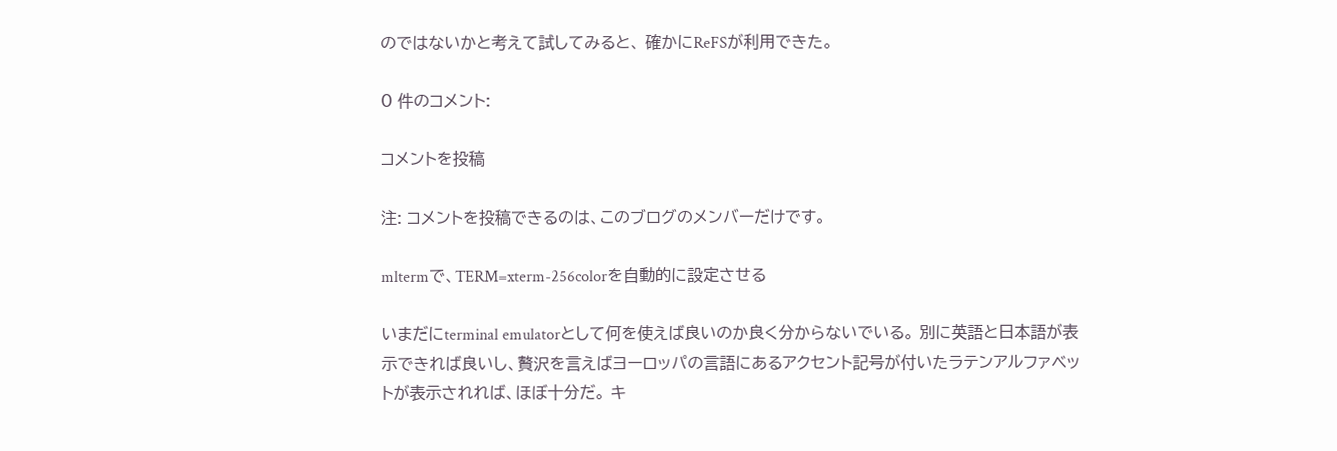のではないかと考えて試してみると、 確かにReFSが利用できた。

0 件のコメント:

コメントを投稿

注: コメントを投稿できるのは、このブログのメンバーだけです。

mltermで、TERM=xterm-256colorを自動的に設定させる

いまだにterminal emulatorとして何を使えば良いのか良く分からないでいる。 別に英語と日本語が表示できれば良いし、贅沢を言えばヨーロッパの言語にあるアクセント記号が付いたラテンアルファベットが表示されれば、ほぼ十分だ。 キ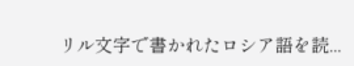リル文字で書かれたロシア語を読...